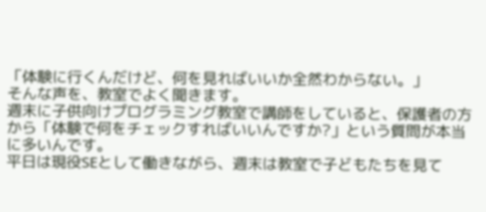「体験に行くんだけど、何を見ればいいか全然わからない。」
そんな声を、教室でよく聞きます。
週末に子供向けプログラミング教室で講師をしていると、保護者の方から「体験で何をチェックすればいいんですか?」という質問が本当に多いんです。
平日は現役SEとして働きながら、週末は教室で子どもたちを見て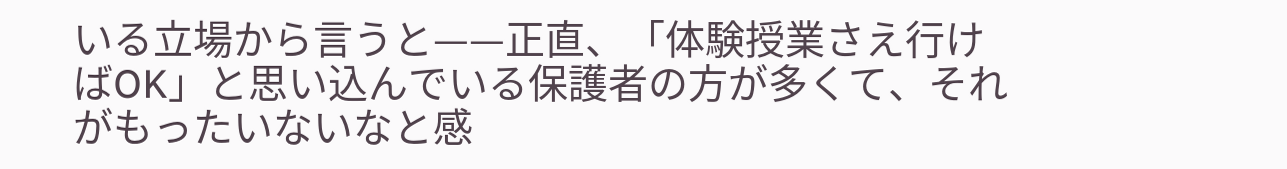いる立場から言うと——正直、「体験授業さえ行けばOK」と思い込んでいる保護者の方が多くて、それがもったいないなと感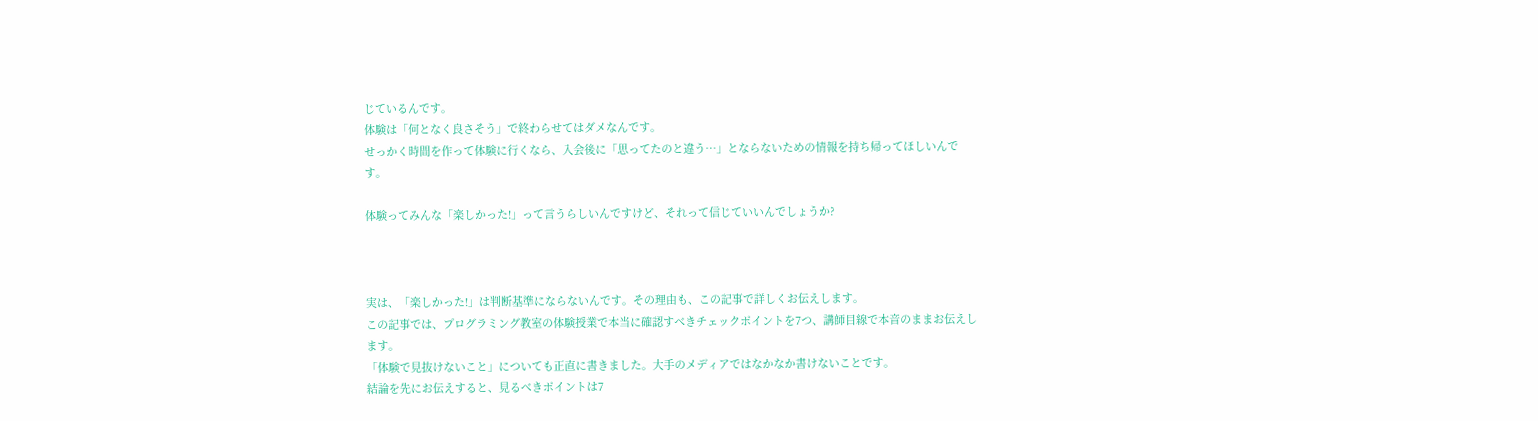じているんです。
体験は「何となく良さそう」で終わらせてはダメなんです。
せっかく時間を作って体験に行くなら、入会後に「思ってたのと違う…」とならないための情報を持ち帰ってほしいんです。

体験ってみんな「楽しかった!」って言うらしいんですけど、それって信じていいんでしょうか?



実は、「楽しかった!」は判断基準にならないんです。その理由も、この記事で詳しくお伝えします。
この記事では、プログラミング教室の体験授業で本当に確認すべきチェックポイントを7つ、講師目線で本音のままお伝えします。
「体験で見抜けないこと」についても正直に書きました。大手のメディアではなかなか書けないことです。
結論を先にお伝えすると、見るべきポイントは7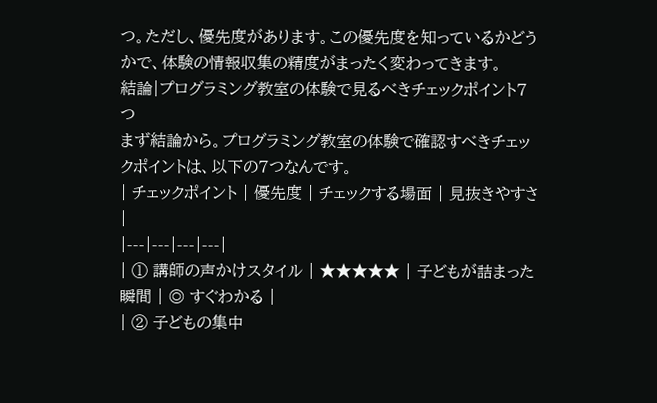つ。ただし、優先度があります。この優先度を知っているかどうかで、体験の情報収集の精度がまったく変わってきます。
結論|プログラミング教室の体験で見るべきチェックポイント7つ
まず結論から。プログラミング教室の体験で確認すべきチェックポイントは、以下の7つなんです。
| チェックポイント | 優先度 | チェックする場面 | 見抜きやすさ |
|---|---|---|---|
| ① 講師の声かけスタイル | ★★★★★ | 子どもが詰まった瞬間 | ◎ すぐわかる |
| ② 子どもの集中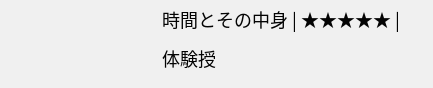時間とその中身 | ★★★★★ | 体験授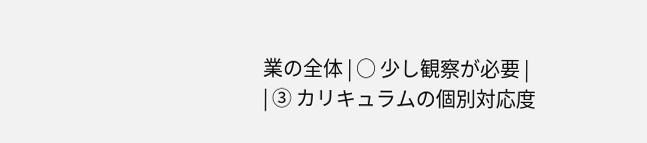業の全体 | ○ 少し観察が必要 |
| ③ カリキュラムの個別対応度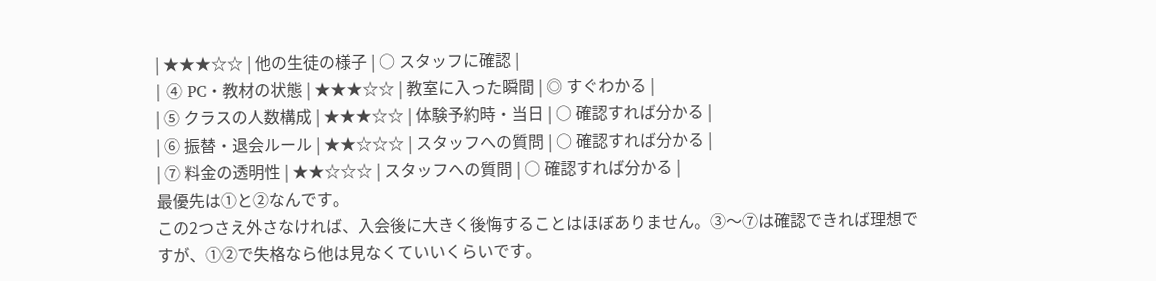| ★★★☆☆ | 他の生徒の様子 | ○ スタッフに確認 |
| ④ PC・教材の状態 | ★★★☆☆ | 教室に入った瞬間 | ◎ すぐわかる |
| ⑤ クラスの人数構成 | ★★★☆☆ | 体験予約時・当日 | ○ 確認すれば分かる |
| ⑥ 振替・退会ルール | ★★☆☆☆ | スタッフへの質問 | ○ 確認すれば分かる |
| ⑦ 料金の透明性 | ★★☆☆☆ | スタッフへの質問 | ○ 確認すれば分かる |
最優先は①と②なんです。
この2つさえ外さなければ、入会後に大きく後悔することはほぼありません。③〜⑦は確認できれば理想ですが、①②で失格なら他は見なくていいくらいです。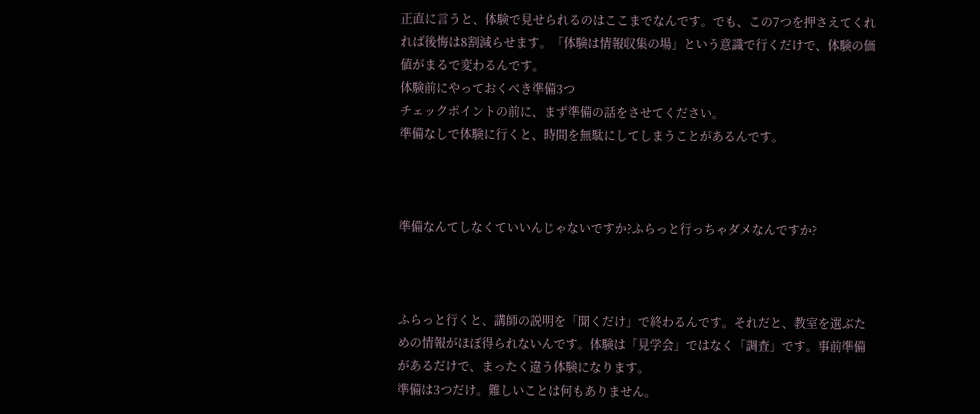正直に言うと、体験で見せられるのはここまでなんです。でも、この7つを押さえてくれれば後悔は8割減らせます。「体験は情報収集の場」という意識で行くだけで、体験の価値がまるで変わるんです。
体験前にやっておくべき準備3つ
チェックポイントの前に、まず準備の話をさせてください。
準備なしで体験に行くと、時間を無駄にしてしまうことがあるんです。



準備なんてしなくていいんじゃないですか?ふらっと行っちゃダメなんですか?



ふらっと行くと、講師の説明を「聞くだけ」で終わるんです。それだと、教室を選ぶための情報がほぼ得られないんです。体験は「見学会」ではなく「調査」です。事前準備があるだけで、まったく違う体験になります。
準備は3つだけ。難しいことは何もありません。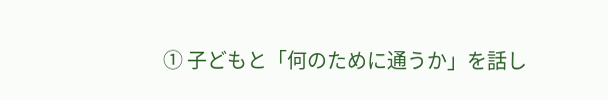① 子どもと「何のために通うか」を話し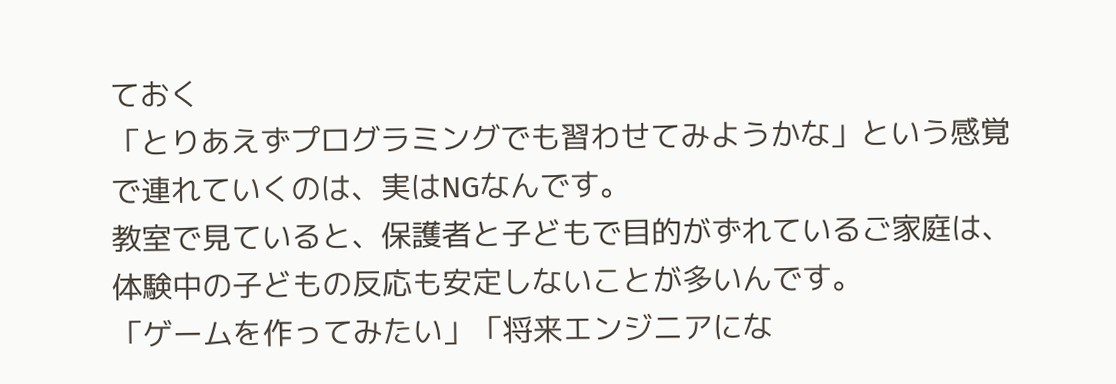ておく
「とりあえずプログラミングでも習わせてみようかな」という感覚で連れていくのは、実はNGなんです。
教室で見ていると、保護者と子どもで目的がずれているご家庭は、体験中の子どもの反応も安定しないことが多いんです。
「ゲームを作ってみたい」「将来エンジニアにな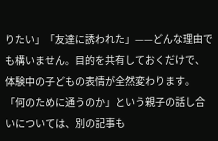りたい」「友達に誘われた」——どんな理由でも構いません。目的を共有しておくだけで、体験中の子どもの表情が全然変わります。
「何のために通うのか」という親子の話し合いについては、別の記事も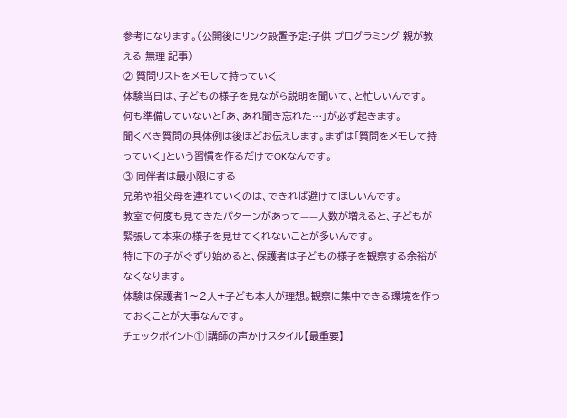参考になります。(公開後にリンク設置予定:子供 プログラミング 親が教える 無理 記事)
② 質問リストをメモして持っていく
体験当日は、子どもの様子を見ながら説明を聞いて、と忙しいんです。
何も準備していないと「あ、あれ聞き忘れた…」が必ず起きます。
聞くべき質問の具体例は後ほどお伝えします。まずは「質問をメモして持っていく」という習慣を作るだけでOKなんです。
③ 同伴者は最小限にする
兄弟や祖父母を連れていくのは、できれば避けてほしいんです。
教室で何度も見てきたパターンがあって——人数が増えると、子どもが緊張して本来の様子を見せてくれないことが多いんです。
特に下の子がぐずり始めると、保護者は子どもの様子を観察する余裕がなくなります。
体験は保護者1〜2人+子ども本人が理想。観察に集中できる環境を作っておくことが大事なんです。
チェックポイント①|講師の声かけスタイル【最重要】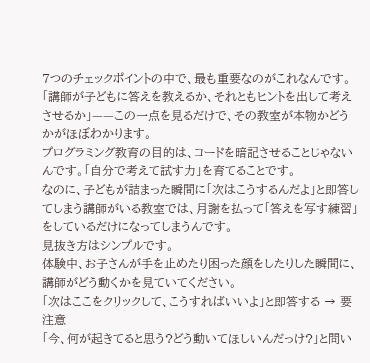7つのチェックポイントの中で、最も重要なのがこれなんです。
「講師が子どもに答えを教えるか、それともヒントを出して考えさせるか」——この一点を見るだけで、その教室が本物かどうかがほぼわかります。
プログラミング教育の目的は、コードを暗記させることじゃないんです。「自分で考えて試す力」を育てることです。
なのに、子どもが詰まった瞬間に「次はこうするんだよ」と即答してしまう講師がいる教室では、月謝を払って「答えを写す練習」をしているだけになってしまうんです。
見抜き方はシンプルです。
体験中、お子さんが手を止めたり困った顔をしたりした瞬間に、講師がどう動くかを見ていてください。
「次はここをクリックして、こうすればいいよ」と即答する → 要注意
「今、何が起きてると思う?どう動いてほしいんだっけ?」と問い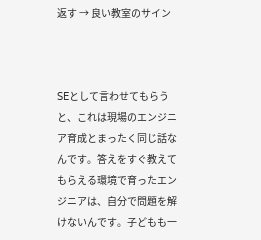返す → 良い教室のサイン



SEとして言わせてもらうと、これは現場のエンジニア育成とまったく同じ話なんです。答えをすぐ教えてもらえる環境で育ったエンジニアは、自分で問題を解けないんです。子どもも一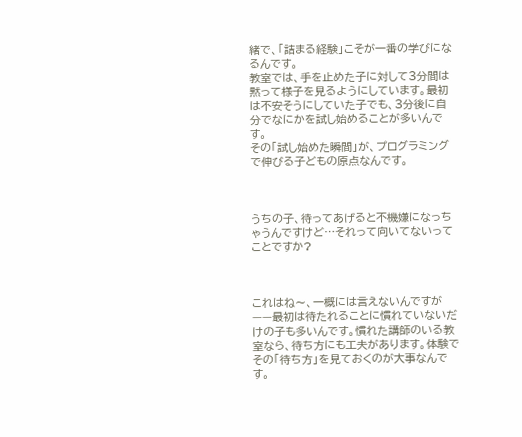緒で、「詰まる経験」こそが一番の学びになるんです。
教室では、手を止めた子に対して3分間は黙って様子を見るようにしています。最初は不安そうにしていた子でも、3分後に自分でなにかを試し始めることが多いんです。
その「試し始めた瞬間」が、プログラミングで伸びる子どもの原点なんです。



うちの子、待ってあげると不機嫌になっちゃうんですけど…それって向いてないってことですか?



これはね〜、一概には言えないんですが——最初は待たれることに慣れていないだけの子も多いんです。慣れた講師のいる教室なら、待ち方にも工夫があります。体験でその「待ち方」を見ておくのが大事なんです。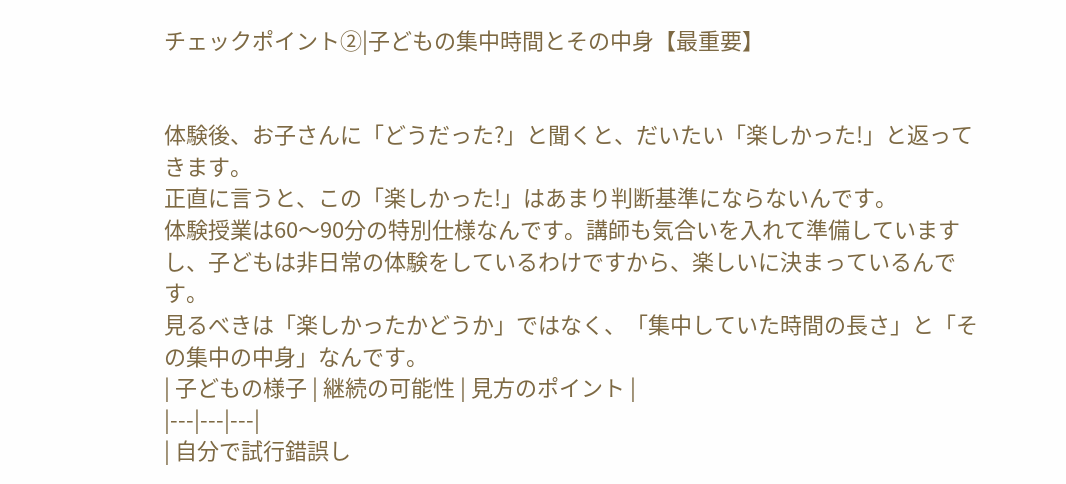チェックポイント②|子どもの集中時間とその中身【最重要】


体験後、お子さんに「どうだった?」と聞くと、だいたい「楽しかった!」と返ってきます。
正直に言うと、この「楽しかった!」はあまり判断基準にならないんです。
体験授業は60〜90分の特別仕様なんです。講師も気合いを入れて準備していますし、子どもは非日常の体験をしているわけですから、楽しいに決まっているんです。
見るべきは「楽しかったかどうか」ではなく、「集中していた時間の長さ」と「その集中の中身」なんです。
| 子どもの様子 | 継続の可能性 | 見方のポイント |
|---|---|---|
| 自分で試行錯誤し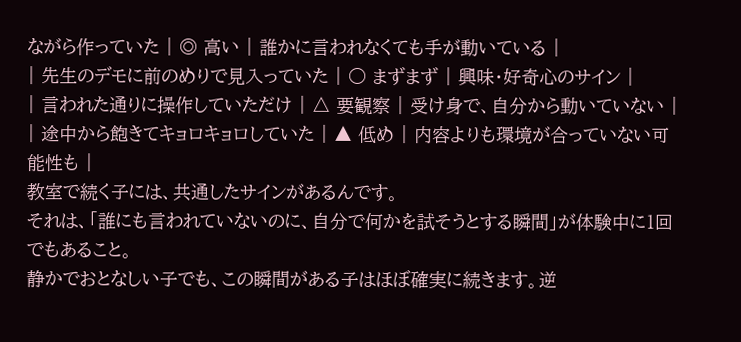ながら作っていた | ◎ 高い | 誰かに言われなくても手が動いている |
| 先生のデモに前のめりで見入っていた | ○ まずまず | 興味・好奇心のサイン |
| 言われた通りに操作していただけ | △ 要観察 | 受け身で、自分から動いていない |
| 途中から飽きてキョロキョロしていた | ▲ 低め | 内容よりも環境が合っていない可能性も |
教室で続く子には、共通したサインがあるんです。
それは、「誰にも言われていないのに、自分で何かを試そうとする瞬間」が体験中に1回でもあること。
静かでおとなしい子でも、この瞬間がある子はほぼ確実に続きます。逆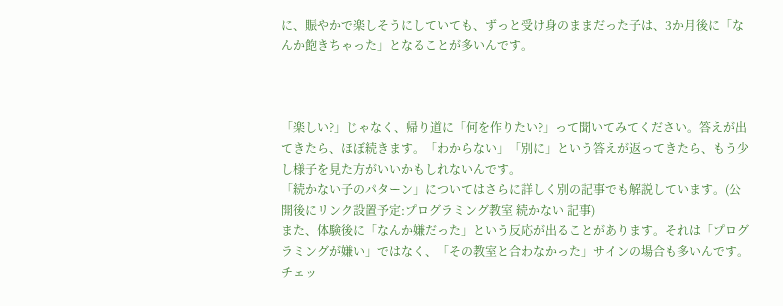に、賑やかで楽しそうにしていても、ずっと受け身のままだった子は、3か月後に「なんか飽きちゃった」となることが多いんです。



「楽しい?」じゃなく、帰り道に「何を作りたい?」って聞いてみてください。答えが出てきたら、ほぼ続きます。「わからない」「別に」という答えが返ってきたら、もう少し様子を見た方がいいかもしれないんです。
「続かない子のパターン」についてはさらに詳しく別の記事でも解説しています。(公開後にリンク設置予定:プログラミング教室 続かない 記事)
また、体験後に「なんか嫌だった」という反応が出ることがあります。それは「プログラミングが嫌い」ではなく、「その教室と合わなかった」サインの場合も多いんです。
チェッ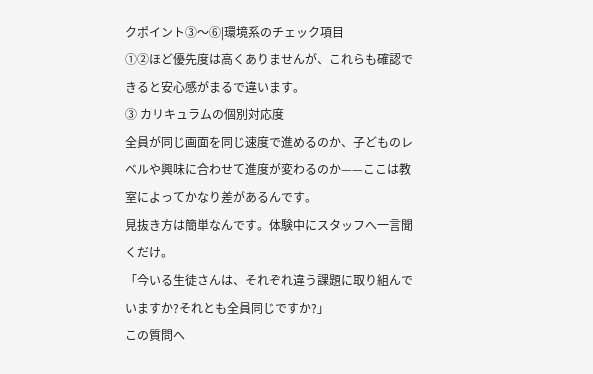クポイント③〜⑥|環境系のチェック項目
①②ほど優先度は高くありませんが、これらも確認できると安心感がまるで違います。
③ カリキュラムの個別対応度
全員が同じ画面を同じ速度で進めるのか、子どものレベルや興味に合わせて進度が変わるのか——ここは教室によってかなり差があるんです。
見抜き方は簡単なんです。体験中にスタッフへ一言聞くだけ。
「今いる生徒さんは、それぞれ違う課題に取り組んでいますか?それとも全員同じですか?」
この質問へ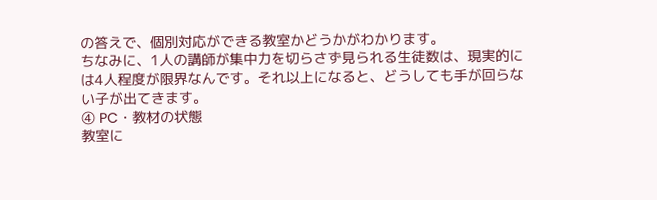の答えで、個別対応ができる教室かどうかがわかります。
ちなみに、1人の講師が集中力を切らさず見られる生徒数は、現実的には4人程度が限界なんです。それ以上になると、どうしても手が回らない子が出てきます。
④ PC・教材の状態
教室に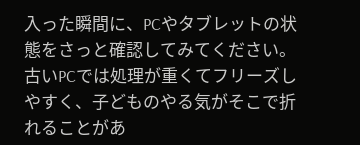入った瞬間に、PCやタブレットの状態をさっと確認してみてください。
古いPCでは処理が重くてフリーズしやすく、子どものやる気がそこで折れることがあ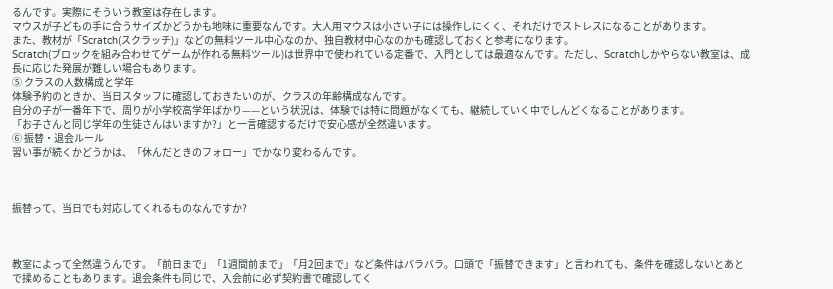るんです。実際にそういう教室は存在します。
マウスが子どもの手に合うサイズかどうかも地味に重要なんです。大人用マウスは小さい子には操作しにくく、それだけでストレスになることがあります。
また、教材が「Scratch(スクラッチ)」などの無料ツール中心なのか、独自教材中心なのかも確認しておくと参考になります。
Scratch(ブロックを組み合わせてゲームが作れる無料ツール)は世界中で使われている定番で、入門としては最適なんです。ただし、Scratchしかやらない教室は、成長に応じた発展が難しい場合もあります。
⑤ クラスの人数構成と学年
体験予約のときか、当日スタッフに確認しておきたいのが、クラスの年齢構成なんです。
自分の子が一番年下で、周りが小学校高学年ばかり——という状況は、体験では特に問題がなくても、継続していく中でしんどくなることがあります。
「お子さんと同じ学年の生徒さんはいますか?」と一言確認するだけで安心感が全然違います。
⑥ 振替・退会ルール
習い事が続くかどうかは、「休んだときのフォロー」でかなり変わるんです。



振替って、当日でも対応してくれるものなんですか?



教室によって全然違うんです。「前日まで」「1週間前まで」「月2回まで」など条件はバラバラ。口頭で「振替できます」と言われても、条件を確認しないとあとで揉めることもあります。退会条件も同じで、入会前に必ず契約書で確認してく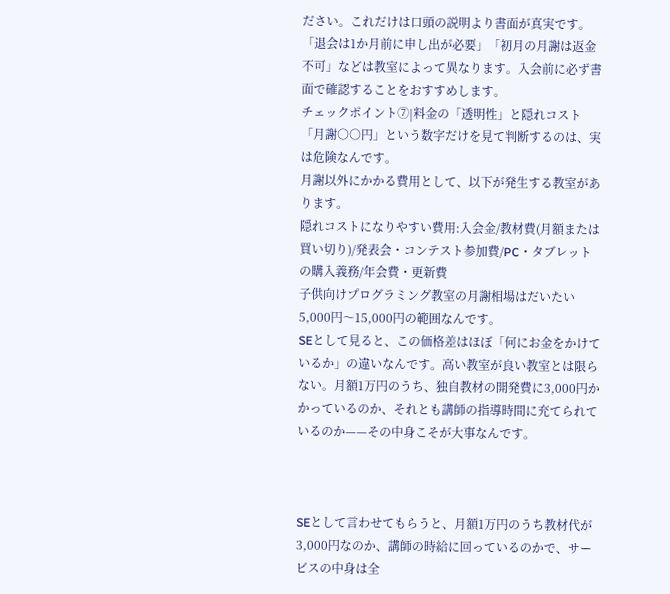ださい。これだけは口頭の説明より書面が真実です。
「退会は1か月前に申し出が必要」「初月の月謝は返金不可」などは教室によって異なります。入会前に必ず書面で確認することをおすすめします。
チェックポイント⑦|料金の「透明性」と隠れコスト
「月謝○○円」という数字だけを見て判断するのは、実は危険なんです。
月謝以外にかかる費用として、以下が発生する教室があります。
隠れコストになりやすい費用:入会金/教材費(月額または買い切り)/発表会・コンテスト参加費/PC・タブレットの購入義務/年会費・更新費
子供向けプログラミング教室の月謝相場はだいたい5,000円〜15,000円の範囲なんです。
SEとして見ると、この価格差はほぼ「何にお金をかけているか」の違いなんです。高い教室が良い教室とは限らない。月額1万円のうち、独自教材の開発費に3,000円かかっているのか、それとも講師の指導時間に充てられているのか——その中身こそが大事なんです。



SEとして言わせてもらうと、月額1万円のうち教材代が3,000円なのか、講師の時給に回っているのかで、サービスの中身は全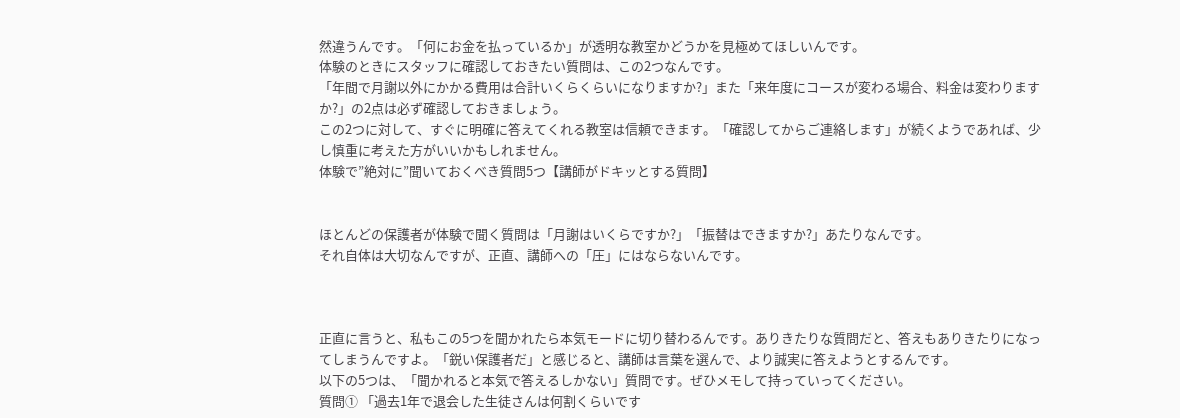然違うんです。「何にお金を払っているか」が透明な教室かどうかを見極めてほしいんです。
体験のときにスタッフに確認しておきたい質問は、この2つなんです。
「年間で月謝以外にかかる費用は合計いくらくらいになりますか?」また「来年度にコースが変わる場合、料金は変わりますか?」の2点は必ず確認しておきましょう。
この2つに対して、すぐに明確に答えてくれる教室は信頼できます。「確認してからご連絡します」が続くようであれば、少し慎重に考えた方がいいかもしれません。
体験で”絶対に”聞いておくべき質問5つ【講師がドキッとする質問】


ほとんどの保護者が体験で聞く質問は「月謝はいくらですか?」「振替はできますか?」あたりなんです。
それ自体は大切なんですが、正直、講師への「圧」にはならないんです。



正直に言うと、私もこの5つを聞かれたら本気モードに切り替わるんです。ありきたりな質問だと、答えもありきたりになってしまうんですよ。「鋭い保護者だ」と感じると、講師は言葉を選んで、より誠実に答えようとするんです。
以下の5つは、「聞かれると本気で答えるしかない」質問です。ぜひメモして持っていってください。
質問① 「過去1年で退会した生徒さんは何割くらいです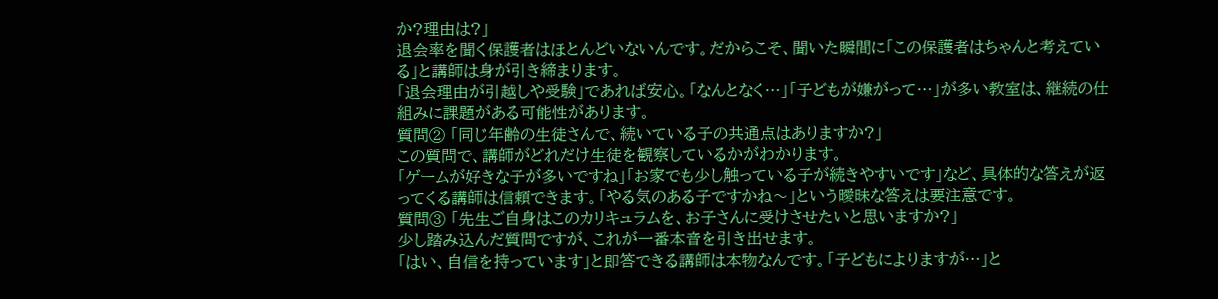か?理由は?」
退会率を聞く保護者はほとんどいないんです。だからこそ、聞いた瞬間に「この保護者はちゃんと考えている」と講師は身が引き締まります。
「退会理由が引越しや受験」であれば安心。「なんとなく…」「子どもが嫌がって…」が多い教室は、継続の仕組みに課題がある可能性があります。
質問② 「同じ年齢の生徒さんで、続いている子の共通点はありますか?」
この質問で、講師がどれだけ生徒を観察しているかがわかります。
「ゲームが好きな子が多いですね」「お家でも少し触っている子が続きやすいです」など、具体的な答えが返ってくる講師は信頼できます。「やる気のある子ですかね〜」という曖昧な答えは要注意です。
質問③ 「先生ご自身はこのカリキュラムを、お子さんに受けさせたいと思いますか?」
少し踏み込んだ質問ですが、これが一番本音を引き出せます。
「はい、自信を持っています」と即答できる講師は本物なんです。「子どもによりますが…」と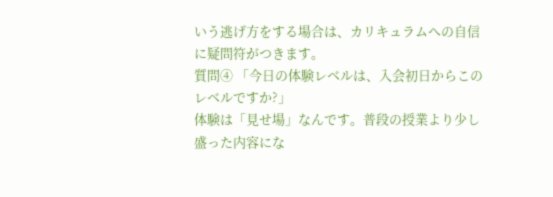いう逃げ方をする場合は、カリキュラムへの自信に疑問符がつきます。
質問④ 「今日の体験レベルは、入会初日からこのレベルですか?」
体験は「見せ場」なんです。普段の授業より少し盛った内容にな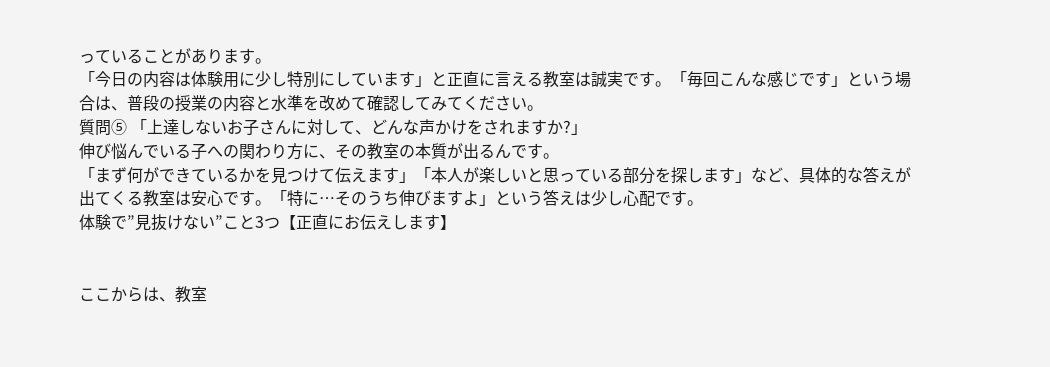っていることがあります。
「今日の内容は体験用に少し特別にしています」と正直に言える教室は誠実です。「毎回こんな感じです」という場合は、普段の授業の内容と水準を改めて確認してみてください。
質問⑤ 「上達しないお子さんに対して、どんな声かけをされますか?」
伸び悩んでいる子への関わり方に、その教室の本質が出るんです。
「まず何ができているかを見つけて伝えます」「本人が楽しいと思っている部分を探します」など、具体的な答えが出てくる教室は安心です。「特に…そのうち伸びますよ」という答えは少し心配です。
体験で”見抜けない”こと3つ【正直にお伝えします】


ここからは、教室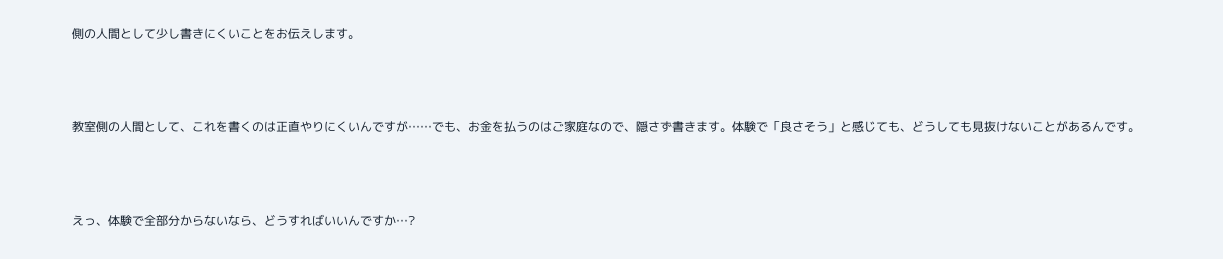側の人間として少し書きにくいことをお伝えします。



教室側の人間として、これを書くのは正直やりにくいんですが……でも、お金を払うのはご家庭なので、隠さず書きます。体験で「良さそう」と感じても、どうしても見抜けないことがあるんです。



えっ、体験で全部分からないなら、どうすればいいんですか…?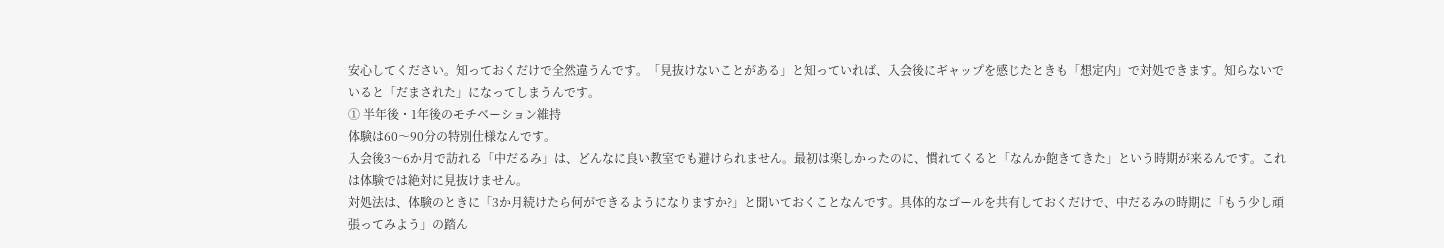安心してください。知っておくだけで全然違うんです。「見抜けないことがある」と知っていれば、入会後にギャップを感じたときも「想定内」で対処できます。知らないでいると「だまされた」になってしまうんです。
① 半年後・1年後のモチベーション維持
体験は60〜90分の特別仕様なんです。
入会後3〜6か月で訪れる「中だるみ」は、どんなに良い教室でも避けられません。最初は楽しかったのに、慣れてくると「なんか飽きてきた」という時期が来るんです。これは体験では絶対に見抜けません。
対処法は、体験のときに「3か月続けたら何ができるようになりますか?」と聞いておくことなんです。具体的なゴールを共有しておくだけで、中だるみの時期に「もう少し頑張ってみよう」の踏ん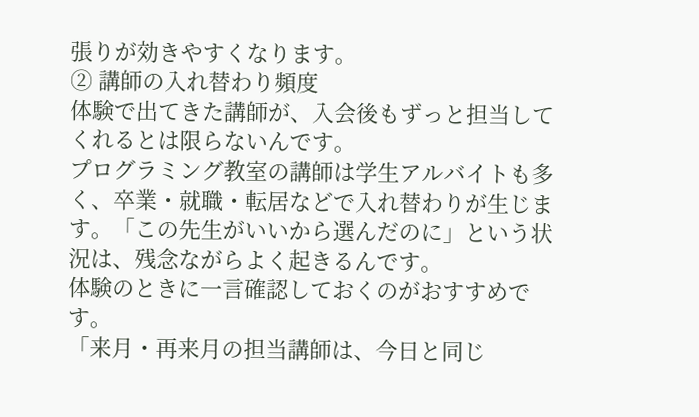張りが効きやすくなります。
② 講師の入れ替わり頻度
体験で出てきた講師が、入会後もずっと担当してくれるとは限らないんです。
プログラミング教室の講師は学生アルバイトも多く、卒業・就職・転居などで入れ替わりが生じます。「この先生がいいから選んだのに」という状況は、残念ながらよく起きるんです。
体験のときに一言確認しておくのがおすすめです。
「来月・再来月の担当講師は、今日と同じ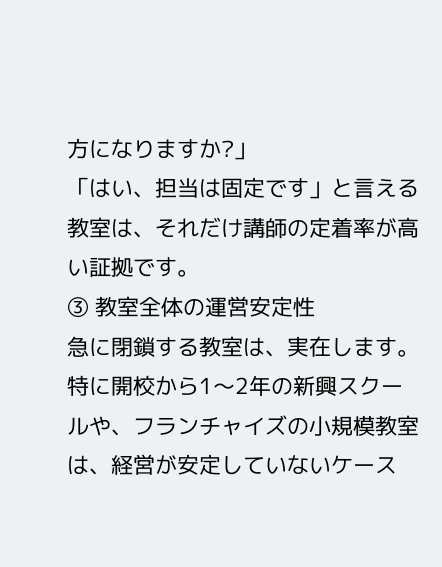方になりますか?」
「はい、担当は固定です」と言える教室は、それだけ講師の定着率が高い証拠です。
③ 教室全体の運営安定性
急に閉鎖する教室は、実在します。
特に開校から1〜2年の新興スクールや、フランチャイズの小規模教室は、経営が安定していないケース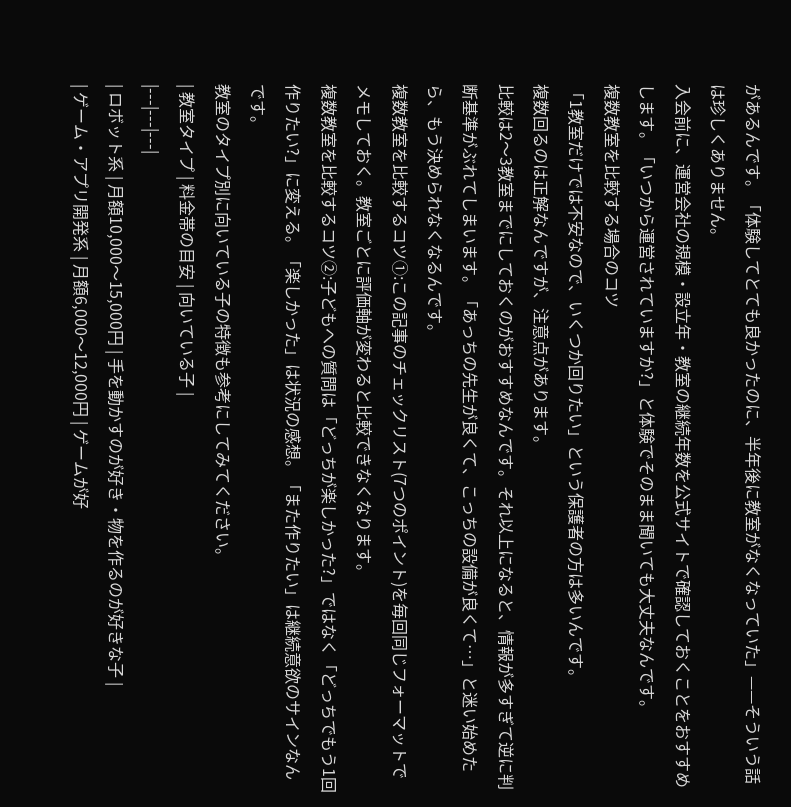があるんです。「体験してとても良かったのに、半年後に教室がなくなっていた」——そういう話は珍しくありません。
入会前に、運営会社の規模・設立年・教室の継続年数を公式サイトで確認しておくことをおすすめします。「いつから運営されていますか?」と体験でそのまま聞いても大丈夫なんです。
複数教室を比較する場合のコツ
「1教室だけでは不安なので、いくつか回りたい」という保護者の方は多いんです。
複数回るのは正解なんですが、注意点があります。
比較は2〜3教室までにしておくのがおすすめなんです。それ以上になると、情報が多すぎて逆に判断基準がぶれてしまいます。「あっちの先生が良くて、こっちの設備が良くて…」と迷い始めたら、もう決められなくなるんです。
複数教室を比較するコツ①:この記事のチェックリスト(7つのポイント)を毎回同じフォーマットでメモしておく。教室ごとに評価軸が変わると比較できなくなります。
複数教室を比較するコツ②:子どもへの質問は「どっちが楽しかった?」ではなく「どっちでもう1回作りたい?」に変える。「楽しかった」は状況の感想。「また作りたい」は継続意欲のサインなんです。
教室のタイプ別に向いている子の特徴も参考にしてみてください。
| 教室タイプ | 料金帯の目安 | 向いている子 |
|---|---|---|
| ロボット系 | 月額10,000〜15,000円 | 手を動かすのが好き・物を作るのが好きな子 |
| ゲーム・アプリ開発系 | 月額6,000〜12,000円 | ゲームが好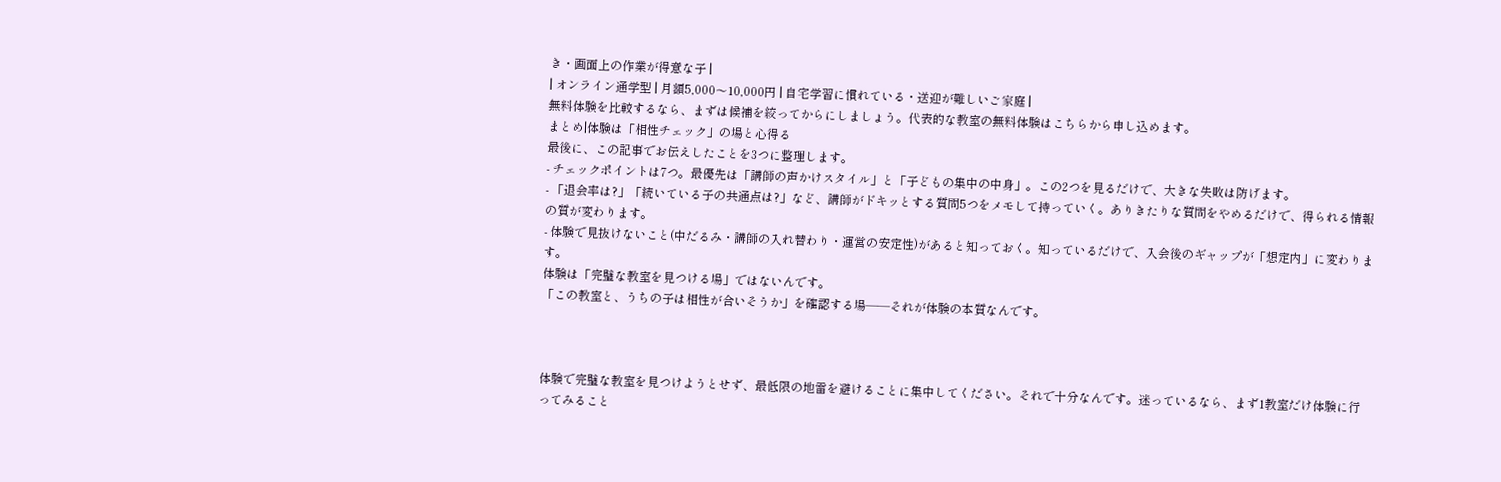き・画面上の作業が得意な子 |
| オンライン通学型 | 月額5,000〜10,000円 | 自宅学習に慣れている・送迎が難しいご家庭 |
無料体験を比較するなら、まずは候補を絞ってからにしましょう。代表的な教室の無料体験はこちらから申し込めます。
まとめ|体験は「相性チェック」の場と心得る
最後に、この記事でお伝えしたことを3つに整理します。
- チェックポイントは7つ。最優先は「講師の声かけスタイル」と「子どもの集中の中身」。この2つを見るだけで、大きな失敗は防げます。
- 「退会率は?」「続いている子の共通点は?」など、講師がドキッとする質問5つをメモして持っていく。ありきたりな質問をやめるだけで、得られる情報の質が変わります。
- 体験で見抜けないこと(中だるみ・講師の入れ替わり・運営の安定性)があると知っておく。知っているだけで、入会後のギャップが「想定内」に変わります。
体験は「完璧な教室を見つける場」ではないんです。
「この教室と、うちの子は相性が合いそうか」を確認する場——それが体験の本質なんです。



体験で完璧な教室を見つけようとせず、最低限の地雷を避けることに集中してください。それで十分なんです。迷っているなら、まず1教室だけ体験に行ってみること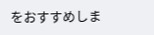をおすすめしま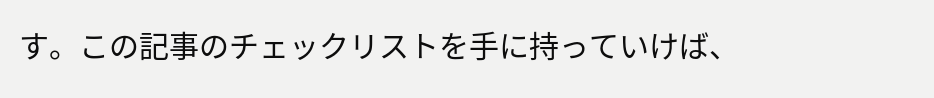す。この記事のチェックリストを手に持っていけば、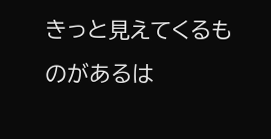きっと見えてくるものがあるは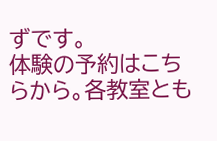ずです。
体験の予約はこちらから。各教室とも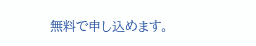無料で申し込めます。